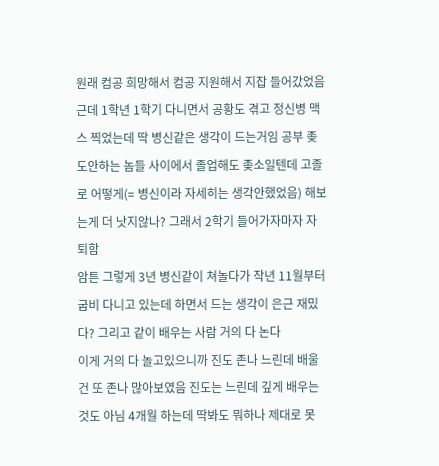원래 컴공 희망해서 컴공 지원해서 지잡 들어갔었음
근데 1학년 1학기 다니면서 공황도 겪고 정신병 맥스 찍었는데 딱 병신같은 생각이 드는거임 공부 좆도안하는 놈들 사이에서 졸업해도 좆소일텐데 고졸로 어떻게(= 병신이라 자세히는 생각안했었음) 해보는게 더 낫지않나? 그래서 2학기 들어가자마자 자퇴함
암튼 그렇게 3년 병신같이 쳐놀다가 작년 11월부터 굽비 다니고 있는데 하면서 드는 생각이 은근 재밌다? 그리고 같이 배우는 사람 거의 다 논다
이게 거의 다 놀고있으니까 진도 존나 느린데 배울 건 또 존나 많아보였음 진도는 느린데 깊게 배우는 것도 아님 4개월 하는데 딱봐도 뭐하나 제대로 못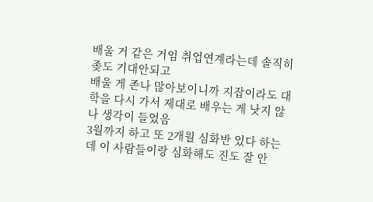배울 거 같은 거임 취업연계라는데 솔직히 좆도 기대안되고
배울 게 존나 많아보이니까 지잡이라도 대학을 다시 가서 제대로 배우는 게 낫지 않나 생각이 들었음
3월까지 하고 또 2개월 심화반 있다 하는데 이 사람들이랑 심화해도 진도 잘 안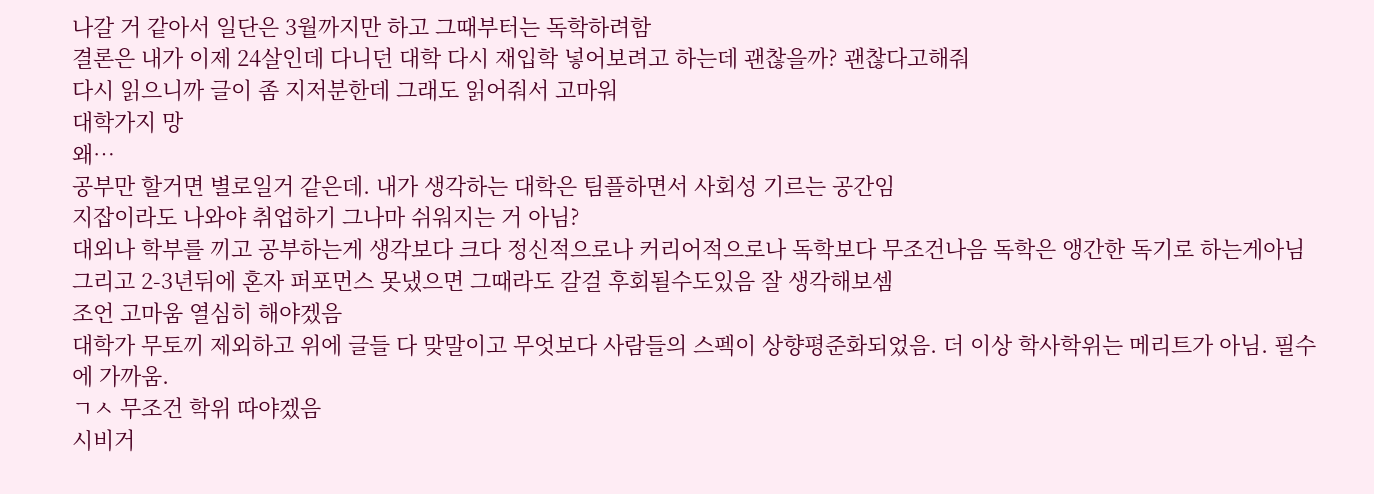나갈 거 같아서 일단은 3월까지만 하고 그때부터는 독학하려함
결론은 내가 이제 24살인데 다니던 대학 다시 재입학 넣어보려고 하는데 괜찮을까? 괜찮다고해줘
다시 읽으니까 글이 좀 지저분한데 그래도 읽어줘서 고마워
대학가지 망
왜…
공부만 할거면 별로일거 같은데. 내가 생각하는 대학은 팀플하면서 사회성 기르는 공간임
지잡이라도 나와야 취업하기 그나마 쉬워지는 거 아님?
대외나 학부를 끼고 공부하는게 생각보다 크다 정신적으로나 커리어적으로나 독학보다 무조건나음 독학은 앵간한 독기로 하는게아님
그리고 2-3년뒤에 혼자 퍼포먼스 못냈으면 그때라도 갈걸 후회될수도있음 잘 생각해보셈
조언 고마움 열심히 해야겠음
대학가 무토끼 제외하고 위에 글들 다 맞말이고 무엇보다 사람들의 스펙이 상향평준화되었음. 더 이상 학사학위는 메리트가 아님. 필수에 가까움.
ㄱㅅ 무조건 학위 따야겠음
시비거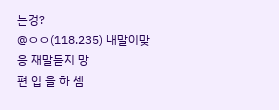는겅?
@ㅇㅇ(118.235) 내말이맞응 재말듣지 망
편 입 을 하 셈